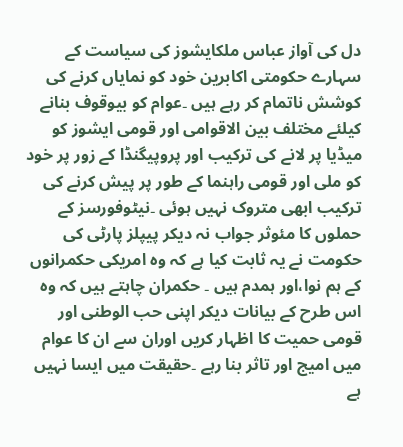دل کی آواز عباس ملکایشوز کی سیاست کے سہارے حکومتی اکابرین خود کو نمایاں کرنے کی کوشش ناتمام کر رہے ہیں ۔عوام کو بیوقوف بنانے کیلئے مختلف بین الاقوامی اور قومی ایشوز کو میڈیا پر لانے کی ترکیب اور پروپیگنڈا کے زور پر خود کو ملی اور قومی راہنما کے طور پر پیش کرنے کی ترکیب ابھی متروک نہیں ہوئی ۔نیٹوفورسز کے حملوں کا مئوثر جواب نہ دیکر پیپلز پارٹی کی حکومت نے یہ ثابت کیا ہے کہ وہ امریکی حکمرانوں کے ہم نوا،اور ہمدم ہیں ۔ حکمران چاہتے ہیں کہ وہ اس طرح کے بیانات دیکر اپنی حب الوطنی اور قومی حمیت کا اظہار کریں اوران سے ان کا عوام میں امیج اور تاثر بنا رہے ۔حقیقت میں ایسا نہیں ہے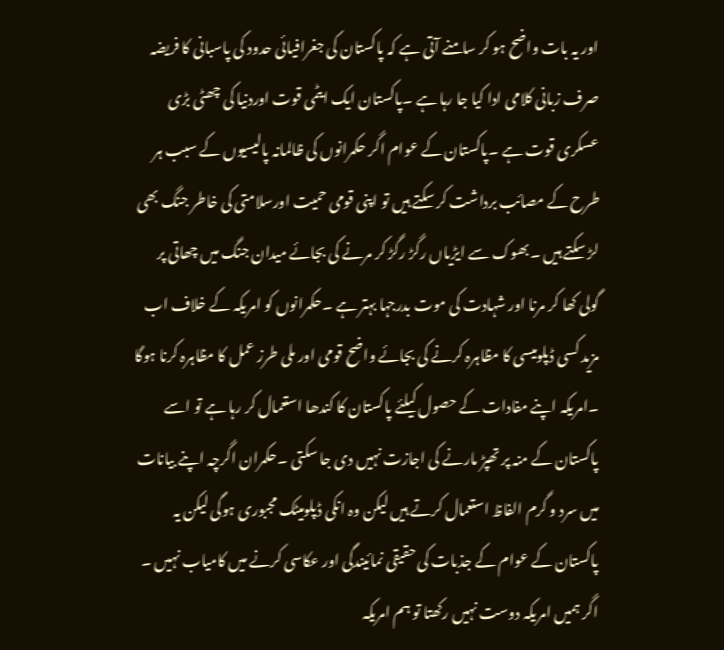اور یہ بات واضح ہو کر سامنے آتی ہے کہ پاکستان کی جغرافیائی حدود کی پاسبانی کا فریضہ صرف زبانی کلامی ادا کیا جا رہا ہے ۔پاکستان ایک ایٹمی قوت اوردنیا کی چھٹی بڑی عسکری قوت ہے ۔پاکستان کے عوام اگر حکمرانوں کی ظالمانہ پالیسیوں کے سبب ہر طرح کے مصائب برداشت کر سکتے ہیں تو اپنی قومی حمیت اورسلامتی کی خاطر جنگ بھی لڑ سکتے ہیں ۔بھوک سے ایڑیاں رگڑ رگڑ کر مرنے کی بجائے میدان جنگ میں چھاتی پر گولی کھا کر مرنا اور شہادت کی موت بدرجہا بہتر ہے ۔حکمرانوں کو امریکہ کے خلاف اب مزید کسی ڈپلومیسی کا مظاہرہ کرنے کی بجائے واضح قومی اور ملی طرز عمل کا مظاہرہ کرنا ہوگا ۔امریکہ اپنے مفادات کے حصول کیلئے پاکستان کا کندھا استعمال کر رہا ہے تو اسے پاکستان کے منہ پر تھپڑ مارنے کی اجازت نہیں دی جا سکتی ۔حکمران اگرچہ اپنے بیانات میں سرد و گرم الفاظ استعمال کرتے ہیں لیکن وہ انکی ڈپلومیٹک مجبوری ہوگی لیکن یہ پاکستان کے عوام کے جذبات کی حقیقی نمائیندگی اور عکاسی کرنے میں کامیاب نہیں ۔ اگر ہمیں امریکہ دوست نہیں رکھتا تو ہم امریکہ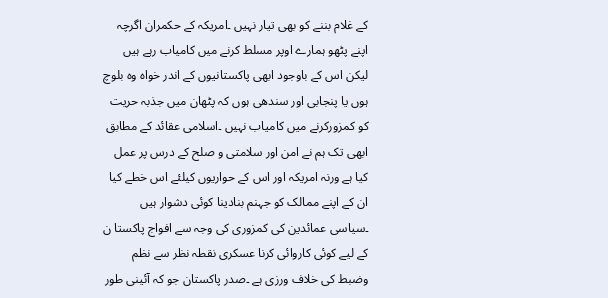کے غلام بننے کو بھی تیار نہیں ۔امریکہ کے حکمران اگرچہ اپنے پٹھو ہمارے اوپر مسلط کرنے میں کامیاب رہے ہیں لیکن اس کے باوجود ابھی پاکستانیوں کے اندر خواہ وہ بلوچ ہوں یا پنجابی اور سندھی ہوں کہ پٹھان میں جذبہ حریت کو کمزورکرنے میں کامیاب نہیں ۔اسلامی عقائد کے مطابق ابھی تک ہم نے امن اور سلامتی و صلح کے درس پر عمل کیا ہے ورنہ امریکہ اور اس کے حواریوں کیلئے اس خطے کیا ان کے اپنے ممالک کو جہنم بنادینا کوئی دشوار ہیں ۔سیاسی عمائدین کی کمزوری کی وجہ سے افواج پاکستا ن کے لیے کوئی کاروائی کرنا عسکری نقطہ نظر سے نظم وضبط کی خلاف ورزی ہے ۔صدر پاکستان جو کہ آئینی طور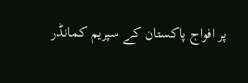پر افواج پاکستان کے سپریم کمانڈر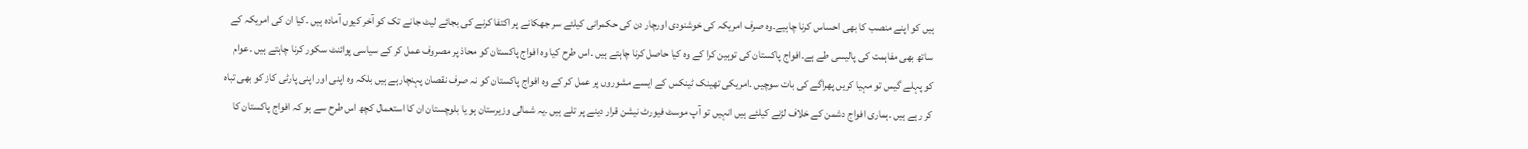ہیں کو اپنے منصب کا بھی احساس کرنا چاہیے۔وہ صرف امریکہ کی خوشنودی اورچار دن کی حکمرانی کیلئے سر جھکانے پر اکتفا کرنے کی بجائے لیٹ جانے تک کو آخر کیوں آمادہ ہیں ۔کیا ان کی امریکہ کے ساتھ بھی مفاہمت کی پالیسی طے ہے۔افواج پاکستان کی توہین کرا کے وہ کیا حاصل کرنا چاہتے ہیں ۔اس طرح کیا وہ افواج پاکستان کو محاذ پر مصروف عمل کر کے سیاسی پوائنٹ سکور کرنا چاہتے ہیں ۔عوام کو پہلے گیس تو مہیا کریں پھراگے کی بات سوچیں ۔امریکی تھینک ٹینکس کے ایسے مشوروں پر عمل کر کے وہ افواج پاکستان کو نہ صرف نقصان پہنچارہے ہیں بلکہ وہ اپنی اور اپنی پارٹی کاز کو بھی تباہ کر رہے ہیں ۔ہماری افواج دشمن کے خلاف لڑنے کیلئے ہیں انہیں تو آپ موسٹ فیورٹ نیشن قرار دینے پر تلے ہیں ۔یہ شمالی وزیرستان ہو یا بلوچستان ان کا استعمال کچھ اس طرح سے ہو کہ افواج پاکستان کا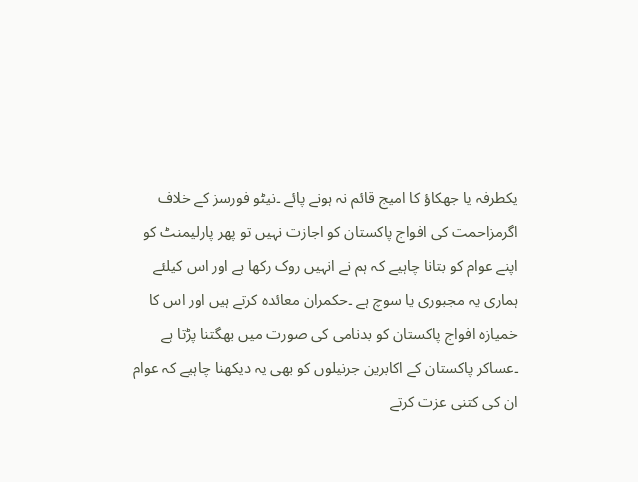یکطرفہ یا جھکاؤ کا امیج قائم نہ ہونے پائے ۔نیٹو فورسز کے خلاف اگرمزاحمت کی افواج پاکستان کو اجازت نہیں تو پھر پارلیمنٹ کو اپنے عوام کو بتانا چاہیے کہ ہم نے انہیں روک رکھا ہے اور اس کیلئے ہماری یہ مجبوری یا سوچ ہے ۔حکمران معائدہ کرتے ہیں اور اس کا خمیازہ افواج پاکستان کو بدنامی کی صورت میں بھگتنا پڑتا ہے ۔عساکر پاکستان کے اکابرین جرنیلوں کو بھی یہ دیکھنا چاہیے کہ عوام ان کی کتنی عزت کرتے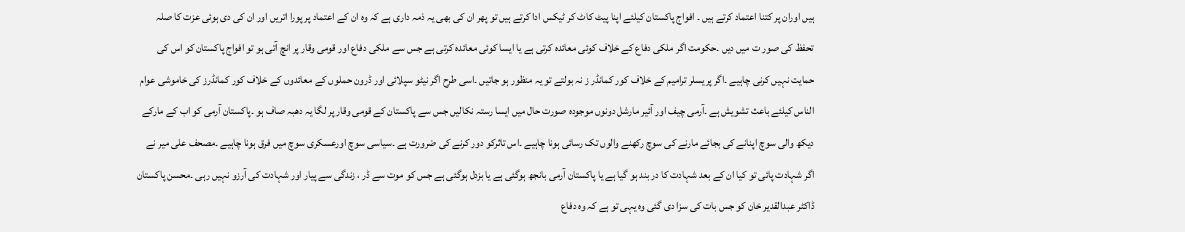ہیں اوران پر کتنا اعتماد کرتے ہیں ۔ افواج پاکستان کیلئے اپنا پیٹ کاٹ کر ٹیکس ادا کرتے ہیں تو پھر ان کی بھی یہ ذمہ داری ہے کہ وہ ان کے اعتماد پر پورا اتریں اور ان کی دی ہوئی عزت کا صلہ تحفظ کی صور ت میں دیں ۔حکومت اگر ملکی دفاع کے خلاف کوئی معائدہ کرتی ہے یا ایسا کوئی معائدہ کرتی ہے جس سے ملکی دفاع اور قومی وقار پر انچ آتی ہو تو افواج پاکستان کو اس کی حمایت نہیں کرنی چاہیے ۔اگر پریسلر ترامیم کے خلاف کور کمانڈر ز نہ بولتے تو یہ منظور ہو جاتیں ۔اسی طرح اگر نیٹو سپلائی اور ڈرون حملوں کے معائدوں کے خلاف کور کمانڈرز کی خاموشی عوام الناس کیلئے باعث تشویش ہے ۔آرمی چیف اور آئیر مارشل دونوں موجودہ صورت حال میں ایسا رستہ نکالیں جس سے پاکستان کے قومی وقار پر لگا یہ دھبہ صاف ہو ۔پاکستان آرمی کو اب کے مارکے دیکھ والی سوچ اپنانے کی بجائے مارنے کی سوچ رکھنے والوں تک رسائی ہونا چاہیے ۔اس تاثرکو دور کرنے کی ضرورت ہے ۔سیاسی سوچ اورعسکری سوچ میں فرق ہونا چاہیے ۔مصحف علی میر نے اگر شہادت پائی تو کیا ان کے بعد شہادت کا در بند ہو گیا ہے یا پاکستان آرمی بانجھ ہوگئی ہے یا بزدل ہوگئی ہے جس کو موت سے ڈر ، زندگی سے پیار اور شہادت کی آرزو نہیں رہی ۔محسن پاکستان ڈاکٹر عبدالقدیر خان کو جس بات کی سزا دی گئی وہ یہی تو ہے کہ وہ دفاع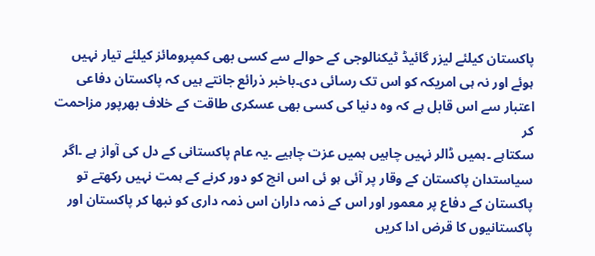پاکستان کیلئے لیزر گائیڈ ٹیکنالوجی کے حوالے سے کسی بھی کمپرومائز کیلئے تیار نہیں ہوئے اور نہ ہی امریکہ کو اس تک رسائی دی۔باخبر ذرائع جانتے ہیں کہ پاکستان دفاعی اعتبار سے اس قابل ہے کہ وہ دنیا کی کسی بھی عسکری طاقت کے خلاف بھرپور مزاحمت کر
سکتاہے ۔ہمیں ڈالر نہیں چاہیں ہمیں عزت چاہیے ۔یہ عام پاکستانی کے دل کی آواز ہے ۔اگر سیاستدان پاکستان کے وقار پر آئی ہو ئی اس انچ کو دور کرنے کے ہمت نہیں رکھتے تو پاکستان کے دفاع پر معمور اور اس کے ذمہ داران اس ذمہ داری کو نبھا کر پاکستان اور پاکستانیوں کا قرض ادا کریں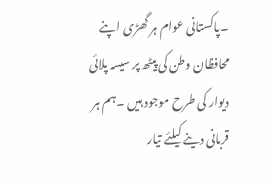۔پاکستانی عوام ہر گھڑی اپنے محافظان وطن کی پیٹھ پر سیسہ پلائی دیوار کی طرح موجود ہیں ۔ہم ہر قربانی دینے کیلئے تیار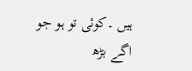ہیں ۔کوئی تو ہو جو اگے بڑھ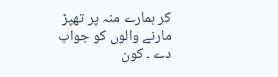کر ہمارے منہ پر تھپڑ مارنے والوں کو جواب دے ۔ کون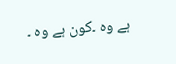ہے وہ ۔کون ہے وہ ۔